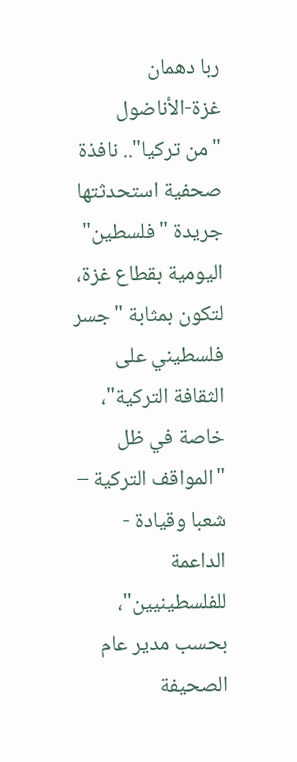ربا دهمان
غزة-الأناضول
"من تركيا".. نافذة صحفية استحدثتها جريدة "فلسطين" اليومية بقطاع غزة، لتكون بمثابة "جسر فلسطيني على الثقافة التركية"، خاصة في ظل "المواقف التركية – شعبا وقيادة - الداعمة للفلسطينيين"، بحسب مدير عام الصحيفة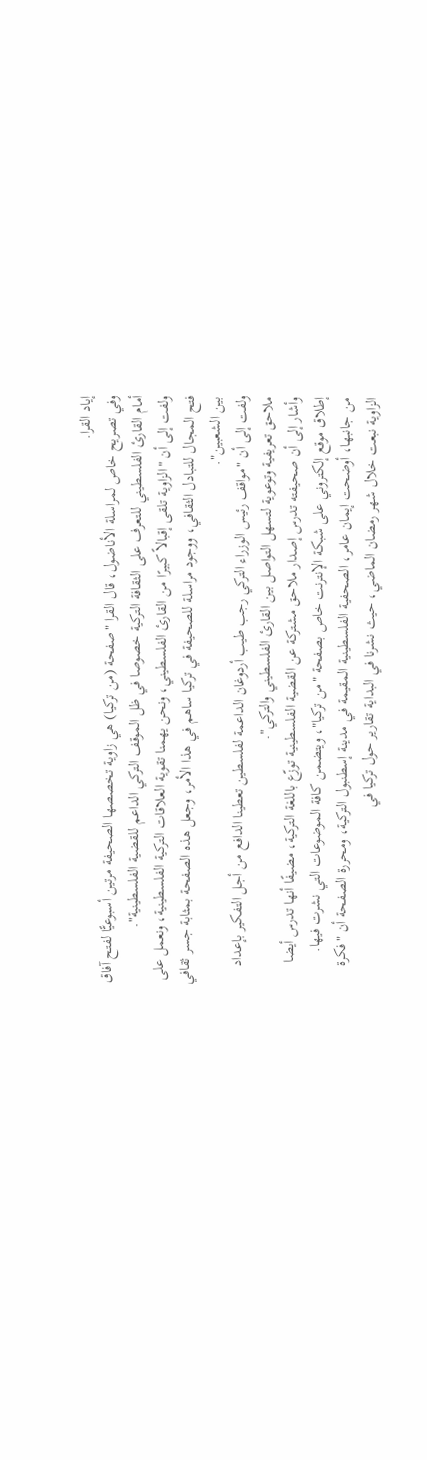إياد القرا.
وفي تصريح خاص لمراسلة الأناضول، قال القرا "صفحة (من تركيا) هي زاوية تخصصها الصحيفة مرتين أسبوعيًّا لفتح آفاق أمام القارئ الفلسطيني للتعرف على الثقافة التركية خصوصا في ظل الموقف التركي الداعم للقضية الفلسطينية".
ولفت إلى أن "الزاوية تلقى إقبالاً كبيرًا من القارئ الفلسطيني، ونحن يهمنا تقوية العلاقات التركية الفلسطينية، ونعمل على فتح المجال للتبادل الثقافي، ووجود مراسلة للصحيفة في تركيا ساهم في هذا الأمر، وجعل هذه الصفحة بمثابة جسر ثقافي بين الشعبين".
ولفت إلى أن "مواقف رئيس الوزراء التركي رجب طيب أردوغان الداعمة لفلسطين تعطينا الدافع من أجل التفكير بإعداد ملاحق تعريفية وتوعوية لتسهل التواصل بين القارئ الفلسطيني والتركي".
وأشار إلى أن صحيفته تدرس إصدار ملاحق مشتركة عن القضية الفلسطينية توزّع باللغة التركية، مضيفًا أنها تدرس أيضا إطلاق موقع إلكتروني على شبكة الإنترنت خاص بصفحة "من تركيا"، ويتضمن كافة الموضوعات التي نشرت فيها.
من جانبها، أوضحت إيمان عامر، الصحفية الفلسطينية المقيمة في مدينة إسطنبول التركية، ومحررة الصفحة أن "فكرة الزاوية نبعت خلال شهر رمضان الماضي، حيث نشرنا في البداية تقارير حول تركيا في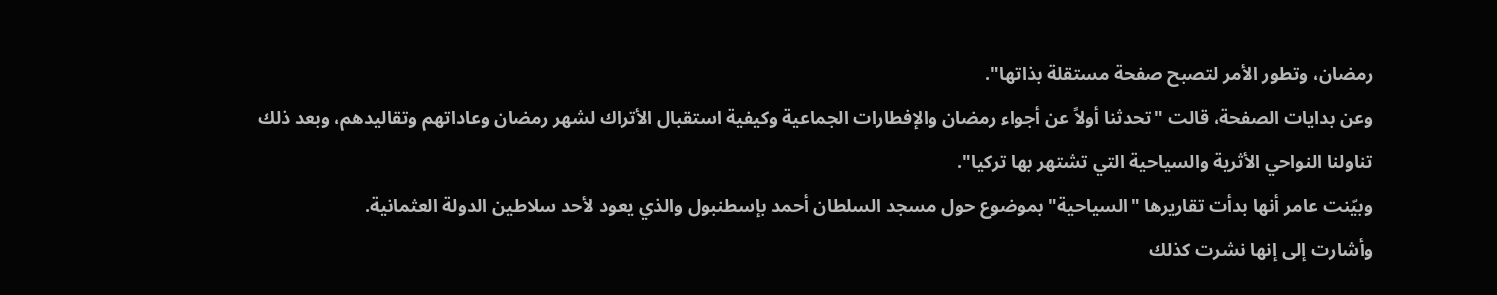رمضان، وتطور الأمر لتصبح صفحة مستقلة بذاتها".
وعن بدايات الصفحة، قالت "تحدثنا أولاً عن أجواء رمضان والإفطارات الجماعية وكيفية استقبال الأتراك لشهر رمضان وعاداتهم وتقاليدهم، وبعد ذلك تناولنا النواحي الأثرية والسياحية التي تشتهر بها تركيا".
وبيّنت عامر أنها بدأت تقاريرها "السياحية" بموضوع حول مسجد السلطان أحمد بإسطنبول والذي يعود لأحد سلاطين الدولة العثمانية.
وأشارت إلى إنها نشرت كذلك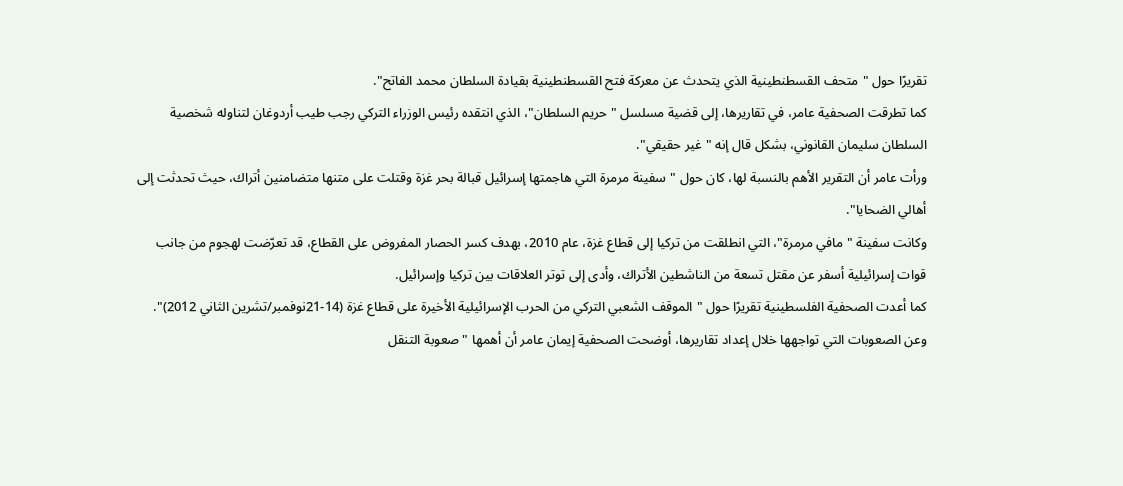تقريرًا حول "متحف القسطنطينية الذي يتحدث عن معركة فتح القسطنطينية بقيادة السلطان محمد الفاتح".
كما تطرقت الصحفية عامر، في تقاريرها، إلى قضية مسلسل "حريم السلطان"، الذي انتقده رئيس الوزراء التركي رجب طيب أردوغان لتناوله شخصية السلطان سليمان القانوني، بشكل قال إنه "غير حقيقي".
ورأت عامر أن التقرير الأهم بالنسبة لها، كان حول "سفينة مرمرة التي هاجمتها إسرائيل قبالة بحر غزة وقتلت على متنها متضامنين أتراك، حيث تحدثت إلى أهالي الضحايا".
وكانت سفينة "مافي مرمرة"، التي انطلقت من تركيا إلى قطاع غزة، عام 2010، بهدف كسر الحصار المفروض على القطاع، قد تعرّضت لهجوم من جانب قوات إسرائيلية أسفر عن مقتل تسعة من الناشطين الأتراك، وأدى إلى توتر العلاقات بين تركيا وإسرائيل.
كما أعدت الصحفية الفلسطينية تقريرًا حول "الموقف الشعبي التركي من الحرب الإسرائيلية الأخيرة على قطاع غزة (14-21نوفمبر/تشرين الثاني 2012)".
وعن الصعوبات التي تواجهها خلال إعداد تقاريرها، أوضحت الصحفية إيمان عامر أن أهمها "صعوبة التنقل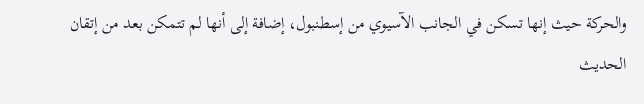والحركة حيث إنها تسكن في الجانب الآسيوي من إسطنبول، إضافة إلى أنها لم تتمكن بعد من إتقان الحديث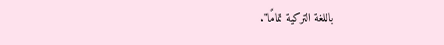باللغة التركية تمامًا".